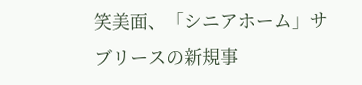笑美面、「シニアホーム」サブリースの新規事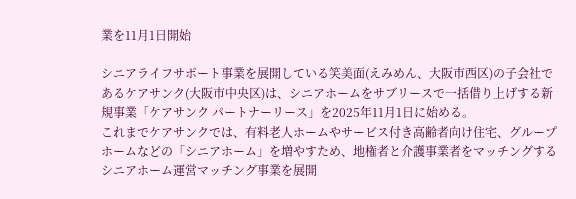業を11月1日開始

シニアライフサポート事業を展開している笑美面(えみめん、大阪市西区)の子会社であるケアサンク(大阪市中央区)は、シニアホームをサブリースで一括借り上げする新規事業「ケアサンク パートナーリース」を2025年11月1日に始める。
これまでケアサンクでは、有料老人ホームやサービス付き高齢者向け住宅、グループホームなどの「シニアホーム」を増やすため、地権者と介護事業者をマッチングするシニアホーム運営マッチング事業を展開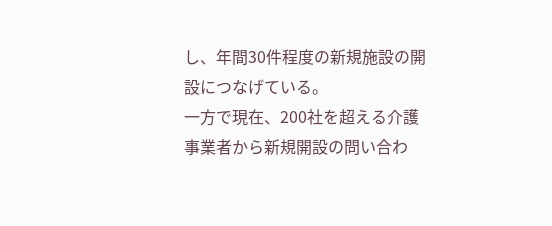し、年間30件程度の新規施設の開設につなげている。
一方で現在、200社を超える介護事業者から新規開設の問い合わ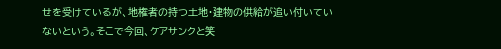せを受けているが、地権者の持つ土地・建物の供給が追い付いていないという。そこで今回、ケアサンクと笑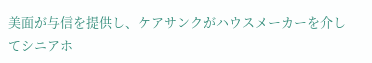美面が与信を提供し、ケアサンクがハウスメーカーを介してシニアホ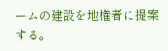ームの建設を地権者に提案する。